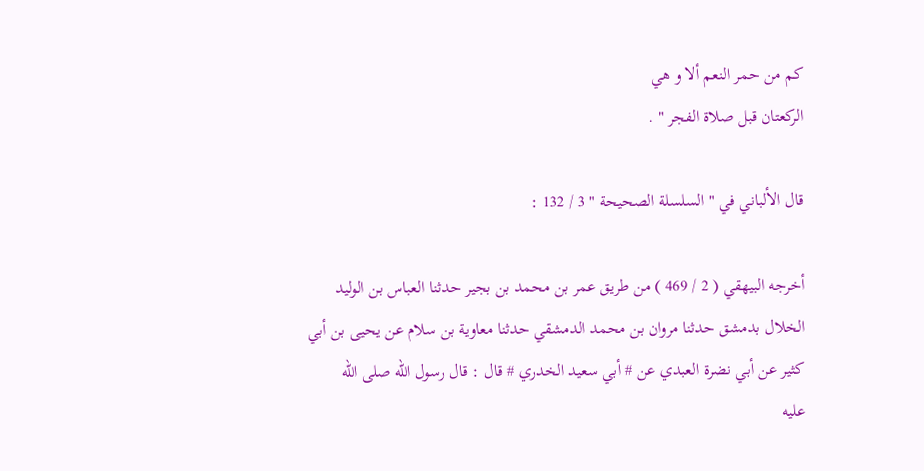كم من حمر النعم ألا و هي
الركعتان قبل صلاة الفجر " .

قال الألباني في " السلسلة الصحيحة " 3 / 132 :

أخرجه البيهقي ( 2 / 469 ) من طريق عمر بن محمد بن بجير حدثنا العباس بن الوليد
الخلال بدمشق حدثنا مروان بن محمد الدمشقي حدثنا معاوية بن سلام عن يحيى بن أبي
كثير عن أبي نضرة العبدي عن # أبي سعيد الخدري # قال : قال رسول الله صلى الله
عليه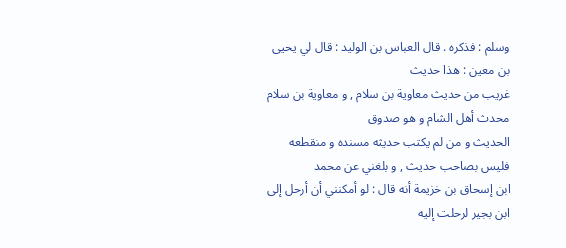وسلم : فذكره . قال العباس بن الوليد : قال لي يحيى بن معين : هذا حديث
غريب من حديث معاوية بن سلام , و معاوية بن سلام محدث أهل الشام و هو صدوق
الحديث و من لم يكتب حديثه مسنده و منقطعه فليس بصاحب حديث , و بلغني عن محمد
ابن إسحاق بن خزيمة أنه قال : لو أمكنني أن أرحل إلى ابن بجير لرحلت إليه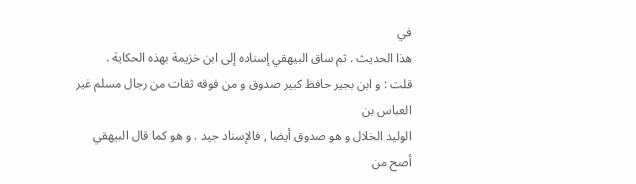في
هذا الحديث . ثم ساق البيهقي إسناده إلى ابن خزيمة بهذه الحكاية .
قلت : و ابن بجير حافظ كبير صدوق و من فوقه ثقات من رجال مسلم غير العباس بن
الوليد الخلال و هو صدوق أيضا , فالإسناد جيد . و هو كما قال البيهقي أصح من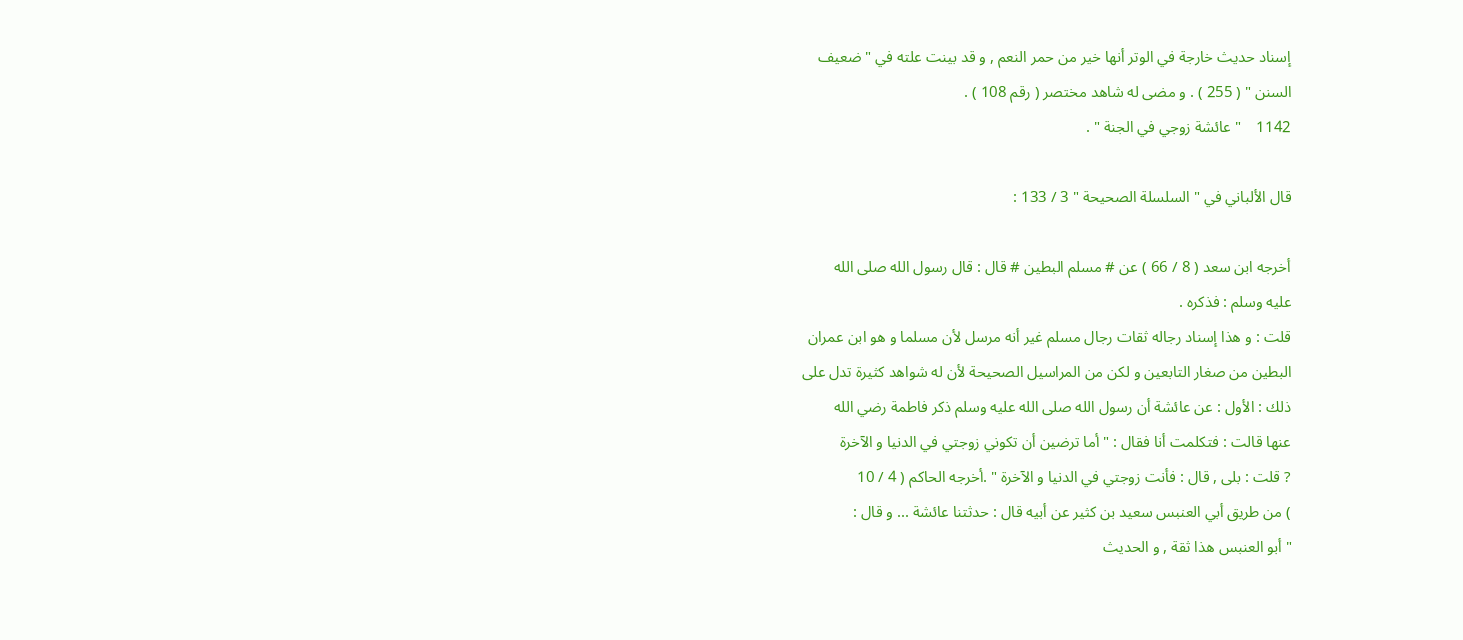إسناد حديث خارجة في الوتر أنها خير من حمر النعم , و قد بينت علته في " ضعيف
السنن " ( 255 ) . و مضى له شاهد مختصر ( رقم 108 ) .
1142    " عائشة زوجي في الجنة " .

قال الألباني في " السلسلة الصحيحة " 3 / 133 :

أخرجه ابن سعد ( 8 / 66 ) عن # مسلم البطين # قال : قال رسول الله صلى الله
عليه وسلم : فذكره .
قلت : و هذا إسناد رجاله ثقات رجال مسلم غير أنه مرسل لأن مسلما و هو ابن عمران
البطين من صغار التابعين و لكن من المراسيل الصحيحة لأن له شواهد كثيرة تدل على
ذلك : الأول : عن عائشة أن رسول الله صلى الله عليه وسلم ذكر فاطمة رضي الله
عنها قالت : فتكلمت أنا فقال : " أما ترضين أن تكوني زوجتي في الدنيا و الآخرة
? قلت : بلى , قال : فأنت زوجتي في الدنيا و الآخرة " .أخرجه الحاكم ( 4 / 10
) من طريق أبي العنبس سعيد بن كثير عن أبيه قال : حدثتنا عائشة ... و قال :
" أبو العنبس هذا ثقة , و الحديث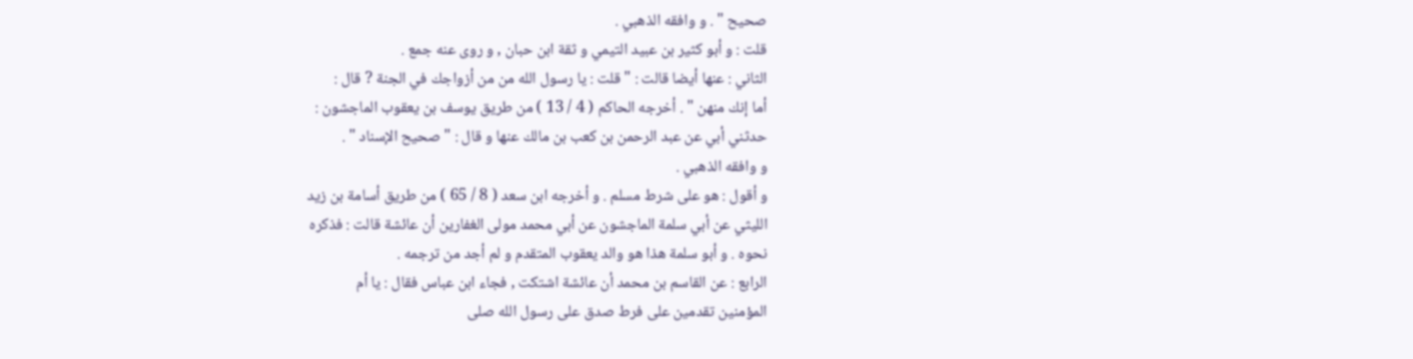صحيح " . و وافقه الذهبي .
قلت : و أبو كثير بن عبيد التيمي و ثقة ابن حبان , و روى عنه جمع .
الثاني : عنها أيضا قالت : " قلت : يا رسول الله من من أزواجك في الجنة ? قال :
أما إنك منهن " . أخرجه الحاكم ( 4 / 13 ) من طريق يوسف بن يعقوب الماجشون :
حدثني أبي عن عبد الرحمن بن كعب بن مالك عنها و قال : " صحيح الإسناد " .
و وافقه الذهبي .
و أقول : هو على شرط مسلم . و أخرجه ابن سعد ( 8 / 65 ) من طريق أسامة بن زيد
الليثي عن أبي سلمة الماجشون عن أبي محمد مولى الغفارين أن عائشة قالت : فذكره
نحوه . و أبو سلمة هذا هو والد يعقوب المتقدم و لم أجد من ترجمه .
الرابع : عن القاسم بن محمد أن عائشة اشتكت , فجاء ابن عباس فقال : يا أم
المؤمنين تقدمين على فرط صدق على رسول الله صلى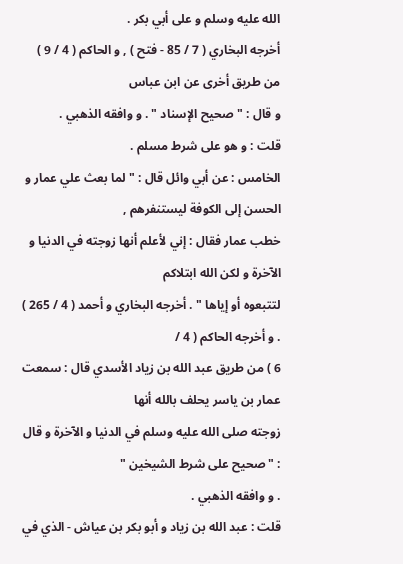الله عليه وسلم و على أبي بكر .
أخرجه البخاري ( 7 / 85 - فتح ) , و الحاكم ( 4 / 9 ) من طريق أخرى عن ابن عباس
و قال : " صحيح الإسناد " . و وافقه الذهبي .
قلت : و هو على شرط مسلم .
الخامس : عن أبي وائل قال : " لما بعث علي عمار و الحسن إلى الكوفة ليستنفرهم ,
خطب عمار فقال : إني لأعلم أنها زوجته في الدنيا و الآخرة و لكن الله ابتلاكم
لتتبعوه أو إياها " . أخرجه البخاري و أحمد ( 4 / 265 ) . و أخرجه الحاكم ( 4 /
6 ) من طريق عبد الله بن زياد الأسدي قال : سمعت عمار بن ياسر يحلف بالله أنها
زوجته صلى الله عليه وسلم في الدنيا و الآخرة و قال : " صحيح على شرط الشيخين "
. و وافقه الذهبي .
قلت : عبد الله بن زياد و أبو بكر بن عياش - الذي في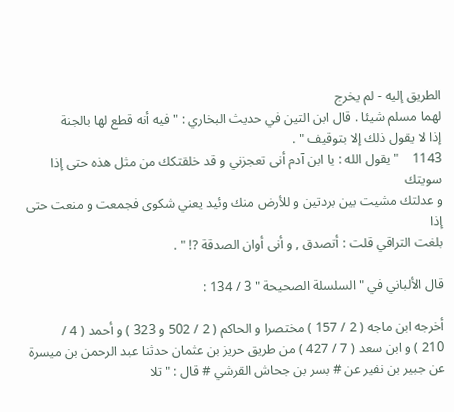الطريق إليه - لم يخرج
لهما مسلم شيئا . قال ابن التين في حديث البخاري : " فيه أنه قطع لها بالجنة
إذا لا يقول ذلك إلا بتوقيف " .
1143    " يقول الله : يا ابن آدم أنى تعجزني و قد خلقتكك من مثل هذه حتى إذا سويتك
و عدلتك مشيت بين بردتين و للأرض منك وئيد يعني شكوى فجمعت و منعت حتى إذا
بلغت التراقي قلت : أتصدق , و أنى أوان الصدقة ?! " .

قال الألباني في " السلسلة الصحيحة " 3 / 134 :

أخرجه ابن ماجه ( 2 / 157 ) مختصرا و الحاكم ( 2 / 502 و 323 ) و أحمد ( 4 /
210 ) و ابن سعد ( 7 / 427 ) من طريق حريز بن عثمان حدثنا عبد الرحمن بن ميسرة
عن جبير بن نفير عن # بسر بن جحاش القرشي # قال : " تلا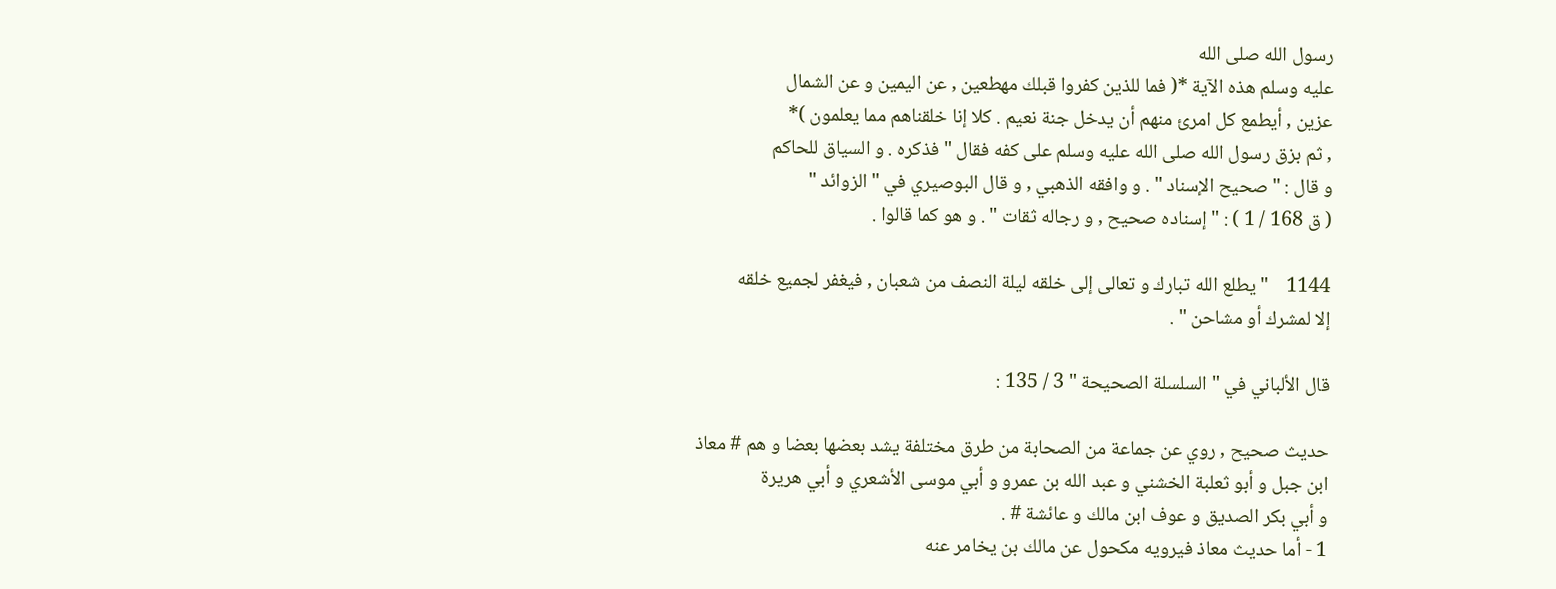رسول الله صلى الله
عليه وسلم هذه الآية *( فما للذين كفروا قبلك مهطعين , عن اليمين و عن الشمال
عزين , أيطمع كل امرئ منهم أن يدخل جنة نعيم . كلا إنا خلقناهم مما يعلمون )*
, ثم بزق رسول الله صلى الله عليه وسلم على كفه فقال " فذكره . و السياق للحاكم
و قال : " صحيح الإسناد " . و وافقه الذهبي , و قال البوصيري في " الزوائد "
( ق 168 / 1 ) : " إسناده صحيح , و رجاله ثقات " . و هو كما قالوا .

1144    " يطلع الله تبارك و تعالى إلى خلقه ليلة النصف من شعبان , فيغفر لجميع خلقه
إلا لمشرك أو مشاحن " .

قال الألباني في " السلسلة الصحيحة " 3 / 135 :

حديث صحيح , روي عن جماعة من الصحابة من طرق مختلفة يشد بعضها بعضا و هم # معاذ
ابن جبل و أبو ثعلبة الخشني و عبد الله بن عمرو و أبي موسى الأشعري و أبي هريرة
و أبي بكر الصديق و عوف ابن مالك و عائشة # .
1 - أما حديث معاذ فيرويه مكحول عن مالك بن يخامر عنه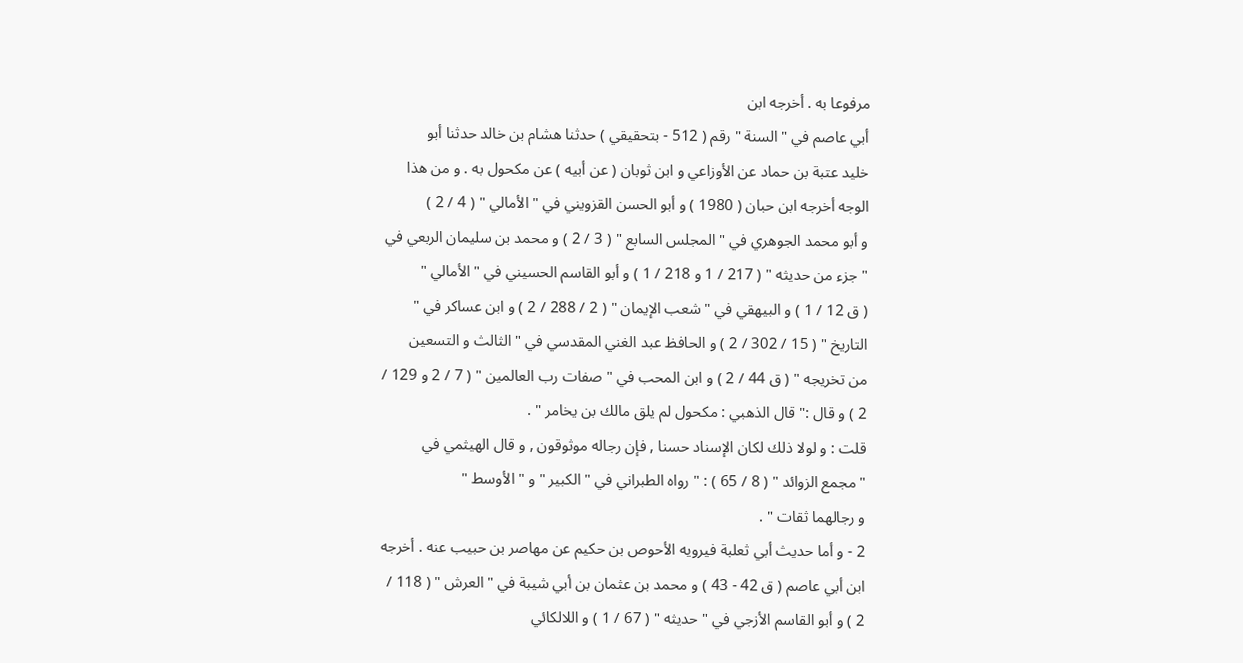مرفوعا به . أخرجه ابن
أبي عاصم في " السنة " رقم ( 512 - بتحقيقي ) حدثنا هشام بن خالد حدثنا أبو
خليد عتبة بن حماد عن الأوزاعي و ابن ثوبان ( عن أبيه ) عن مكحول به . و من هذا
الوجه أخرجه ابن حبان ( 1980 ) و أبو الحسن القزويني في " الأمالي " ( 4 / 2 )
و أبو محمد الجوهري في " المجلس السابع " ( 3 / 2 ) و محمد بن سليمان الربعي في
" جزء من حديثه " ( 217 / 1 و 218 / 1 ) و أبو القاسم الحسيني في " الأمالي "
( ق 12 / 1 ) و البيهقي في " شعب الإيمان " ( 2 / 288 / 2 ) و ابن عساكر في "
التاريخ " ( 15 / 302 / 2 ) و الحافظ عبد الغني المقدسي في " الثالث و التسعين
من تخريجه " ( ق 44 / 2 ) و ابن المحب في " صفات رب العالمين " ( 7 / 2 و 129 /
2 ) و قال :" قال الذهبي : مكحول لم يلق مالك بن يخامر " .
قلت : و لولا ذلك لكان الإسناد حسنا , فإن رجاله موثوقون , و قال الهيثمي في
" مجمع الزوائد " ( 8 / 65 ) : " رواه الطبراني في " الكبير " و " الأوسط "
و رجالهما ثقات " .
2 - و أما حديث أبي ثعلبة فيرويه الأحوص بن حكيم عن مهاصر بن حبيب عنه . أخرجه
ابن أبي عاصم ( ق 42 - 43 ) و محمد بن عثمان بن أبي شيبة في " العرش " ( 118 /
2 ) و أبو القاسم الأزجي في " حديثه " ( 67 / 1 ) و اللالكائي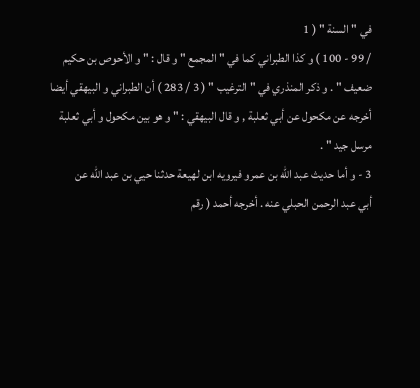في " السنة " ( 1
/ 99 - 100 ) و كذا الطبراني كما في " المجمع " و قال : " و الأحوص بن حكيم
ضعيف " . و ذكر المنذري في " الترغيب " ( 3 / 283 ) أن الطبراني و البيهقي أيضا
أخرجه عن مكحول عن أبي ثعلبة , و قال البيهقي : " و هو بين مكحول و أبي ثعلبة
مرسل جيد " .
3 - و أما حديث عبد الله بن عمرو فيرويه ابن لهيعة حدثنا حيي بن عبد الله عن
أبي عبد الرحمن الحبلي عنه . أخرجه أحمد ( رقم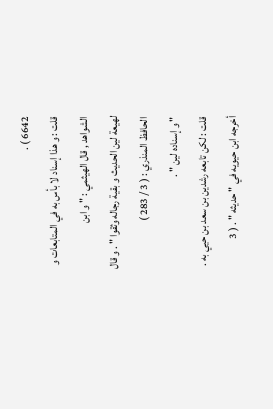6642 ) .
قلت : و هذا إسناد لا بأس به في المتابعات و الشواهد , قال الهيثمي : " و ابن
لهيعة لين الحديث و بقية رجاله وثقوا " . و قال الحافظ المنذري : ( 3 / 283 )
" و إسناده لين " .
قلت : لكن تابعه رشدين بن سعد بن حيي به . أخرجه ابن حيويه في " حديثه " . ( 3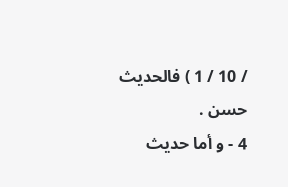/ 10 / 1 ) فالحديث حسن .
4 - و أما حديث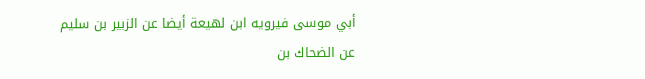أبي موسى فيرويه ابن لهيعة أيضا عن الزبير بن سليم عن الضحاك بن